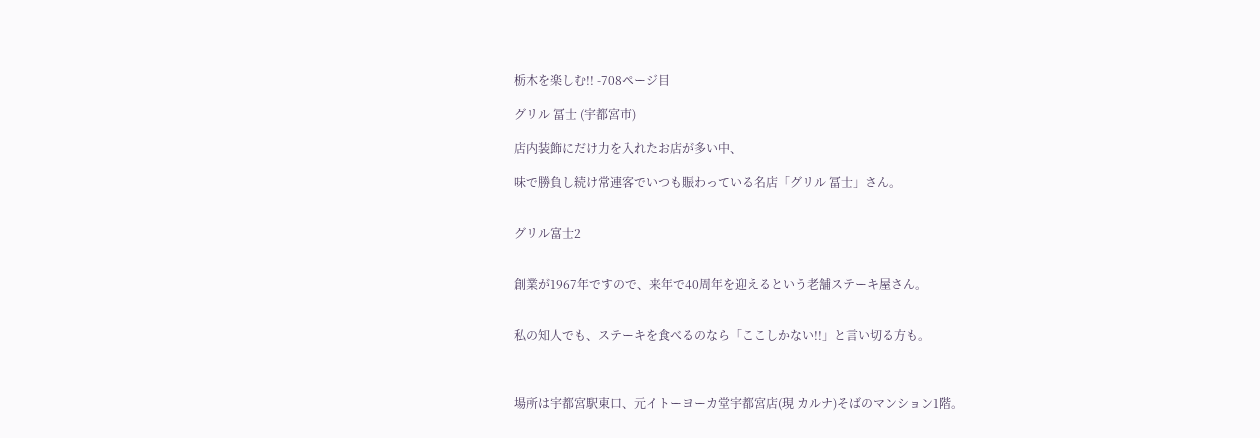栃木を楽しむ!! -708ページ目

グリル 冨士 (宇都宮市)

店内装飾にだけ力を入れたお店が多い中、

味で勝負し続け常連客でいつも賑わっている名店「グリル 冨士」さん。


グリル富士2


創業が1967年ですので、来年で40周年を迎えるという老舗ステーキ屋さん。


私の知人でも、ステーキを食べるのなら「ここしかない!!」と言い切る方も。



場所は宇都宮駅東口、元イトーヨーカ堂宇都宮店(現 カルナ)そばのマンション1階。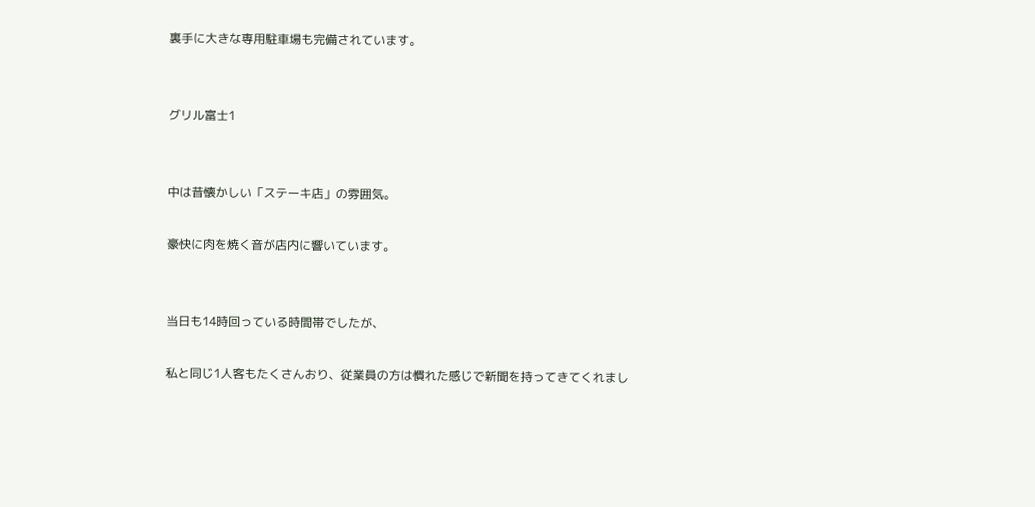裏手に大きな専用駐車場も完備されています。


グリル富士1


中は昔懐かしい「ステーキ店」の雰囲気。

豪快に肉を焼く音が店内に響いています。


当日も14時回っている時間帯でしたが、

私と同じ1人客もたくさんおり、従業員の方は慣れた感じで新聞を持ってきてくれまし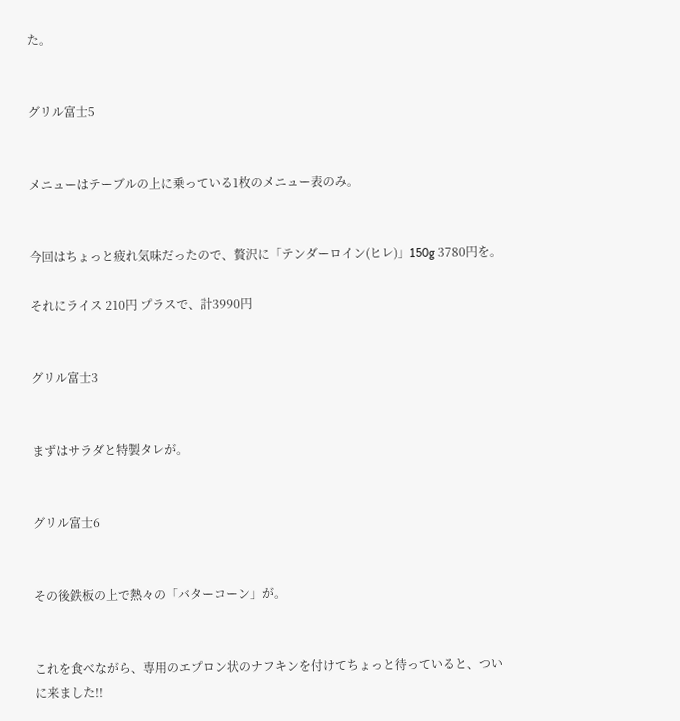た。


グリル富士5


メニューはテーブルの上に乗っている1枚のメニュー表のみ。


今回はちょっと疲れ気味だったので、贅沢に「テンダーロイン(ヒレ)」150g 3780円を。

それにライス 210円 プラスで、計3990円


グリル富士3


まずはサラダと特製タレが。


グリル富士6


その後鉄板の上で熱々の「バターコーン」が。


これを食べながら、専用のエプロン状のナフキンを付けてちょっと待っていると、ついに来ました!!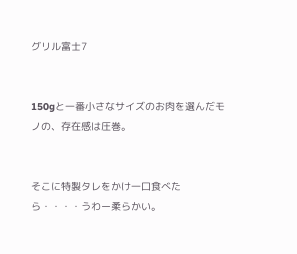グリル富士7


150gと一番小さなサイズのお肉を選んだモノの、存在感は圧巻。


そこに特製タレをかけ一口食べたら・・・・うわー柔らかい。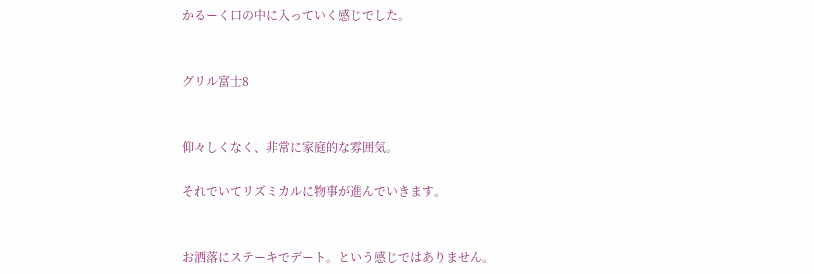かるーく口の中に入っていく感じでした。


グリル富士8


仰々しくなく、非常に家庭的な雰囲気。

それでいてリズミカルに物事が進んでいきます。


お洒落にステーキでデート。という感じではありません。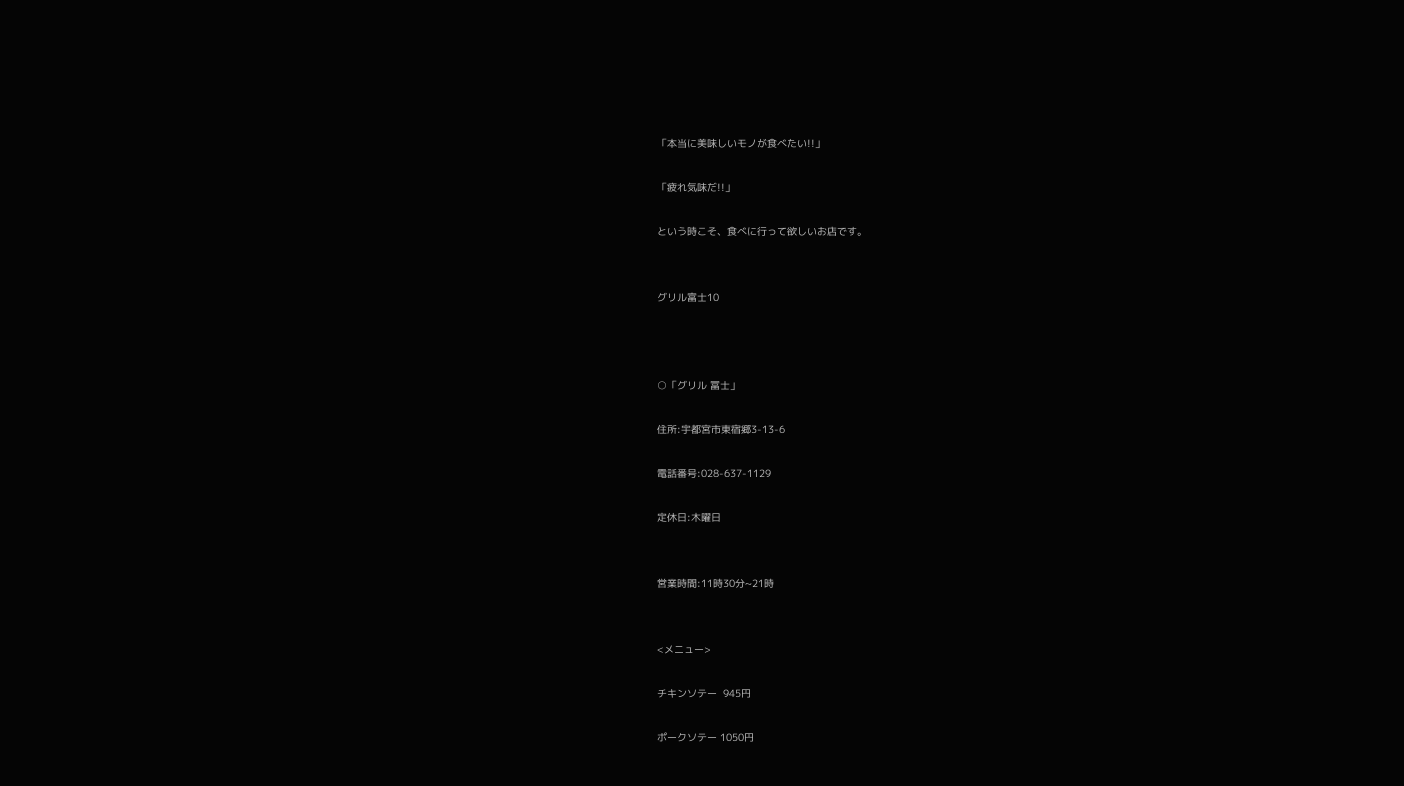「本当に美味しいモノが食べたい!!」

「疲れ気味だ!!」

という時こそ、食べに行って欲しいお店です。


グリル富士10



○「グリル 冨士」

住所:宇都宮市東宿郷3-13-6

電話番号:028-637-1129

定休日:木曜日


営業時間:11時30分~21時


<メニュー>

チキンソテー  945円

ポークソテー 1050円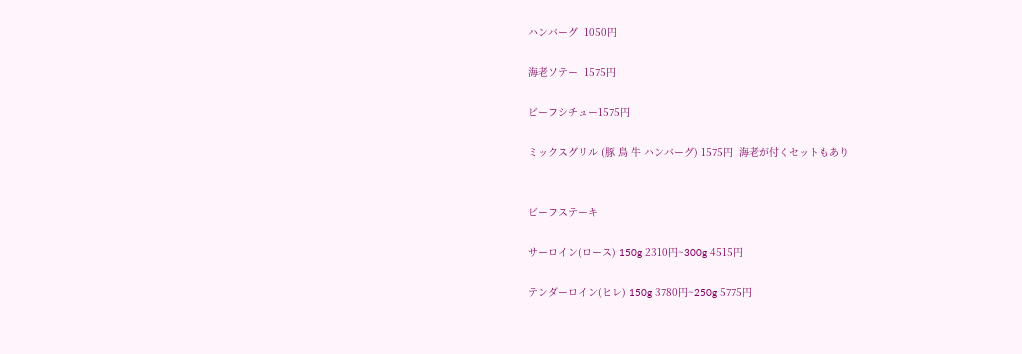ハンバーグ  1050円

海老ソテー  1575円

ビーフシチュー1575円

ミックスグリル (豚 鳥 牛 ハンバーグ) 1575円  海老が付くセットもあり


ビーフステーキ

サーロイン(ロース) 150g 2310円~300g 4515円

テンダーロイン(ヒレ) 150g 3780円~250g 5775円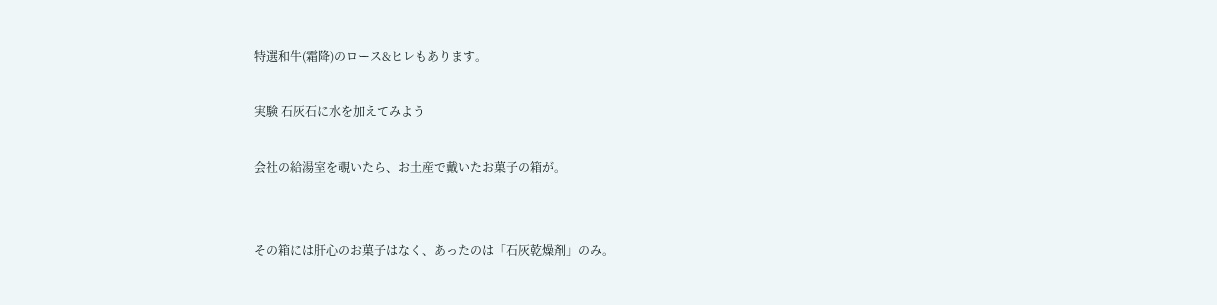特選和牛(霜降)のロース&ヒレもあります。

実験 石灰石に水を加えてみよう

会社の給湯室を覗いたら、お土産で戴いたお菓子の箱が。


その箱には肝心のお菓子はなく、あったのは「石灰乾燥剤」のみ。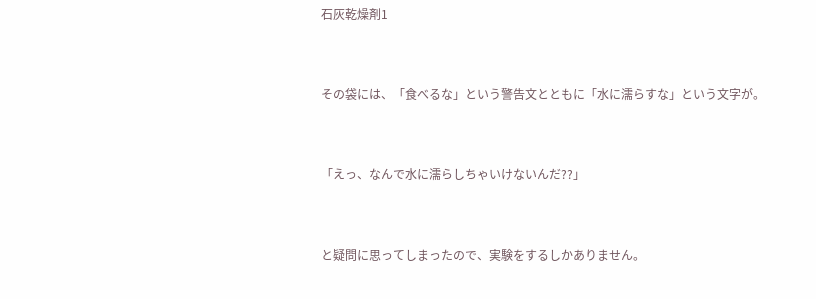石灰乾燥剤1


その袋には、「食べるな」という警告文とともに「水に濡らすな」という文字が。


「えっ、なんで水に濡らしちゃいけないんだ??」


と疑問に思ってしまったので、実験をするしかありません。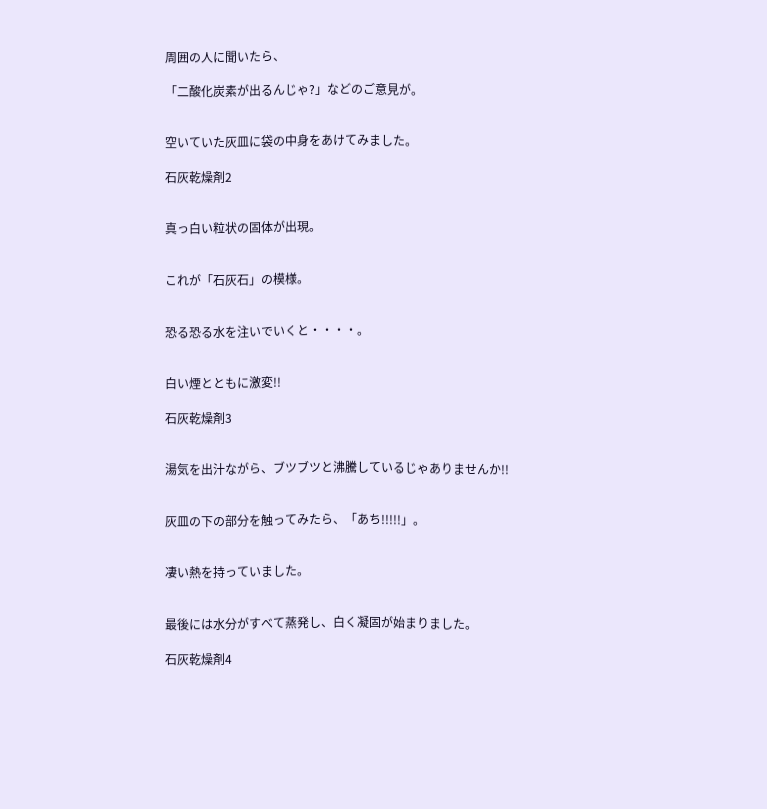周囲の人に聞いたら、

「二酸化炭素が出るんじゃ?」などのご意見が。


空いていた灰皿に袋の中身をあけてみました。

石灰乾燥剤2


真っ白い粒状の固体が出現。


これが「石灰石」の模様。


恐る恐る水を注いでいくと・・・・。


白い煙とともに激変!!

石灰乾燥剤3


湯気を出汁ながら、ブツブツと沸騰しているじゃありませんか!!


灰皿の下の部分を触ってみたら、「あち!!!!!」。


凄い熱を持っていました。


最後には水分がすべて蒸発し、白く凝固が始まりました。

石灰乾燥剤4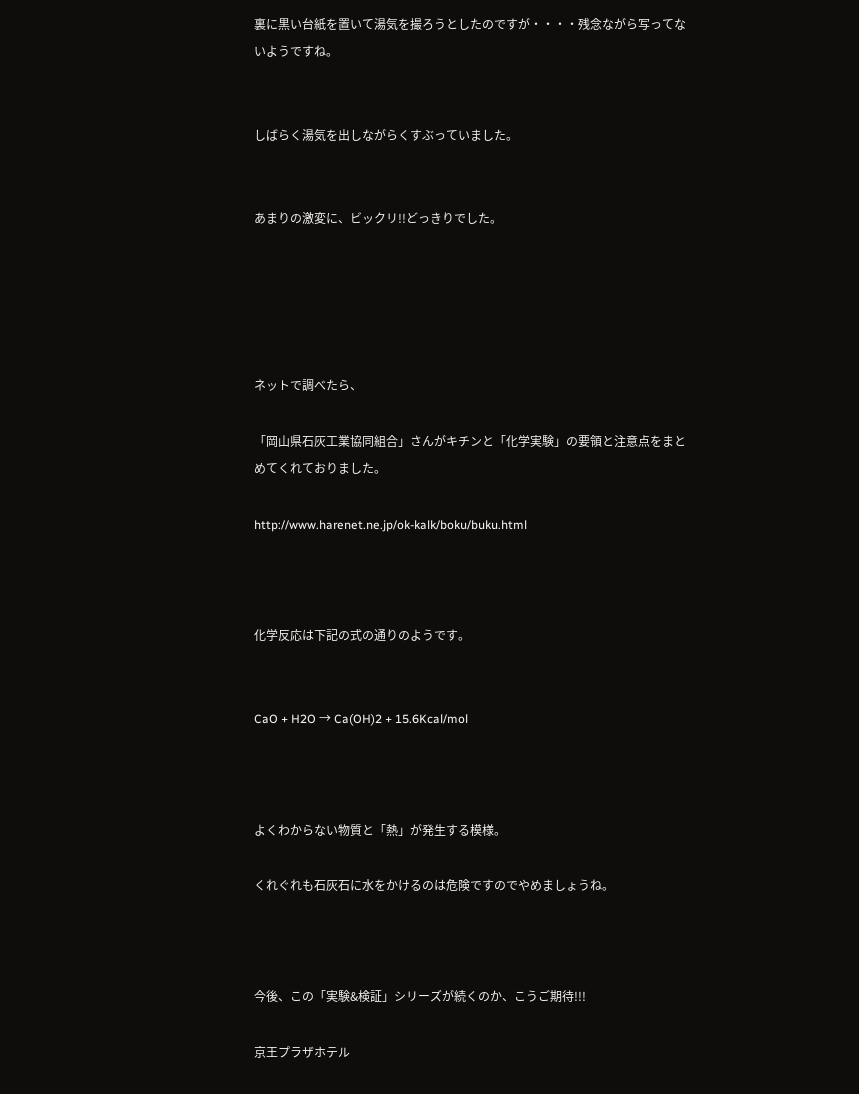裏に黒い台紙を置いて湯気を撮ろうとしたのですが・・・・残念ながら写ってないようですね。


しばらく湯気を出しながらくすぶっていました。


あまりの激変に、ビックリ!!どっきりでした。





ネットで調べたら、

「岡山県石灰工業協同組合」さんがキチンと「化学実験」の要領と注意点をまとめてくれておりました。

http://www.harenet.ne.jp/ok-kalk/boku/buku.html



化学反応は下記の式の通りのようです。


CaO + H2O → Ca(OH)2 + 15.6Kcal/mol



よくわからない物質と「熱」が発生する模様。

くれぐれも石灰石に水をかけるのは危険ですのでやめましょうね。



今後、この「実験&検証」シリーズが続くのか、こうご期待!!!

京王プラザホテル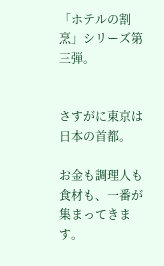「ホテルの割烹」シリーズ第三弾。


さすがに東京は日本の首都。

お金も調理人も食材も、一番が集まってきます。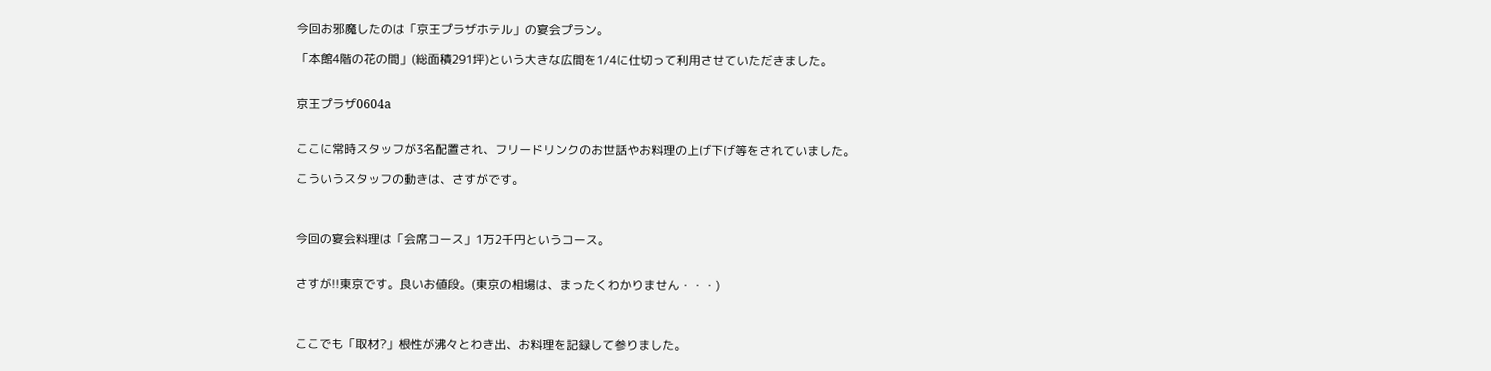今回お邪魔したのは「京王プラザホテル」の宴会プラン。

「本館4階の花の間」(総面積291坪)という大きな広間を1/4に仕切って利用させていただきました。


京王プラザ0604a


ここに常時スタッフが3名配置され、フリードリンクのお世話やお料理の上げ下げ等をされていました。

こういうスタッフの動きは、さすがです。



今回の宴会料理は「会席コース」1万2千円というコース。


さすが!!東京です。良いお値段。(東京の相場は、まったくわかりません・・・)



ここでも「取材?」根性が沸々とわき出、お料理を記録して参りました。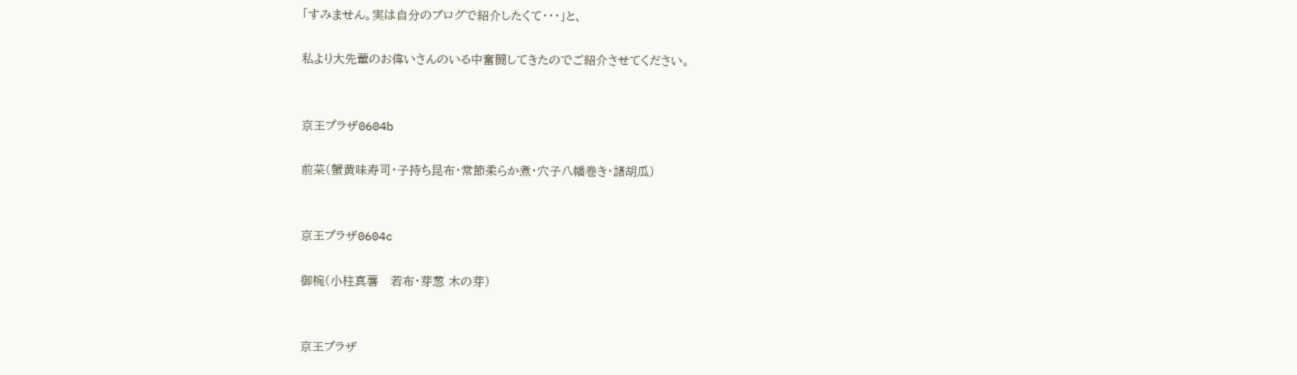「すみません。実は自分のブログで紹介したくて・・・」と、

私より大先輩のお偉いさんのいる中奮闘してきたのでご紹介させてください。


京王プラザ0604b

前菜(蟹黄味寿司・子持ち昆布・常節柔らか煮・穴子八幡巻き・諸胡瓜)


京王プラザ0604c

御椀(小柱真薯   若布・芽葱 木の芽)


京王プラザ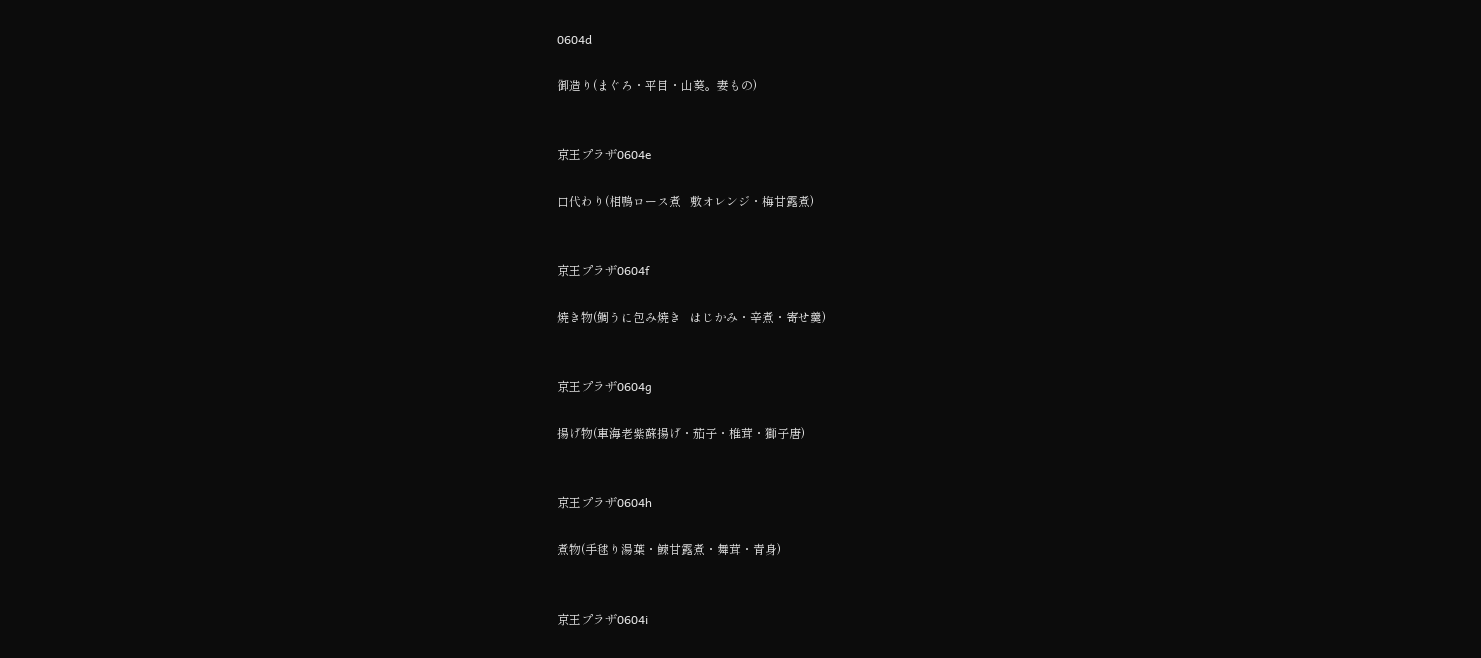0604d

御造り(まぐろ・平目・山葵。妻もの)


京王プラザ0604e

口代わり(相鴨ロース煮   敷オレンジ・梅甘露煮)


京王プラザ0604f

焼き物(鯛うに包み焼き   はじかみ・辛煮・寄せ羹)


京王プラザ0604g

揚げ物(車海老紫蘇揚げ・茄子・椎茸・獅子唐)


京王プラザ0604h

煮物(手毬り湯葉・鰊甘露煮・舞茸・青身)


京王プラザ0604i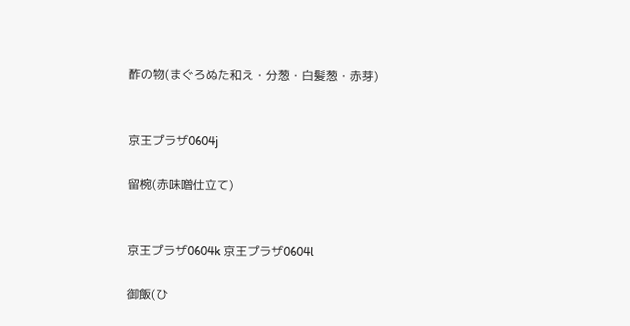酢の物(まぐろぬた和え・分葱・白髪葱・赤芽)


京王プラザ0604j

留椀(赤味噌仕立て)


京王プラザ0604k 京王プラザ0604l

御飯(ひ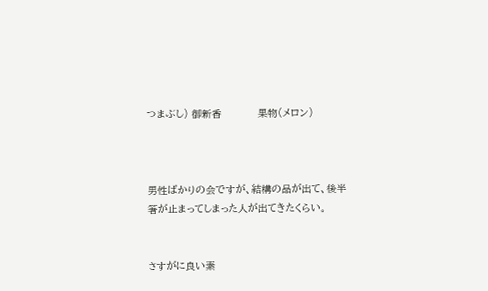つまぶし) 御新香            果物(メロン)



男性ばかりの会ですが、結構の品が出て、後半箸が止まってしまった人が出てきたくらい。


さすがに良い素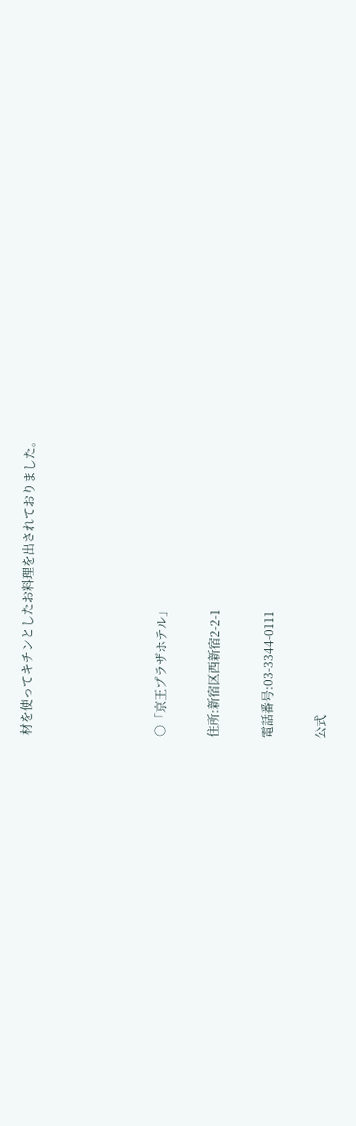材を使ってキチンとしたお料理を出されておりました。




○「京王プラザホテル」

住所:新宿区西新宿2-2-1

電話番号:03-3344-0111

公式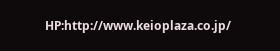HP:http://www.keioplaza.co.jp/